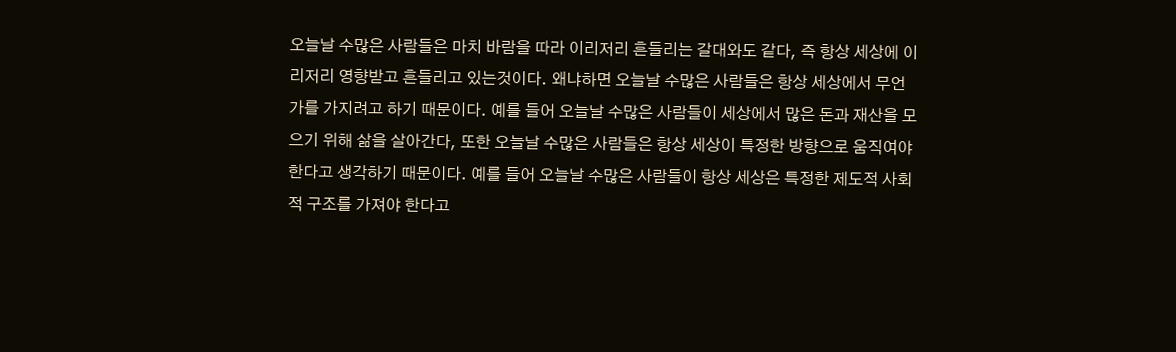오늘날 수많은 사람들은 마치 바람을 따라 이리저리 흔들리는 갈대와도 같다, 즉 항상 세상에 이리저리 영향받고 흔들리고 있는것이다. 왜냐하면 오늘날 수많은 사람들은 항상 세상에서 무언가를 가지려고 하기 때문이다. 예를 들어 오늘날 수많은 사람들이 세상에서 많은 돈과 재산을 모으기 위해 삶을 살아간다, 또한 오늘날 수많은 사람들은 항상 세상이 특정한 방향으로 움직여야 한다고 생각하기 때문이다. 예를 들어 오늘날 수많은 사람들이 항상 세상은 특정한 제도적 사회적 구조를 가져야 한다고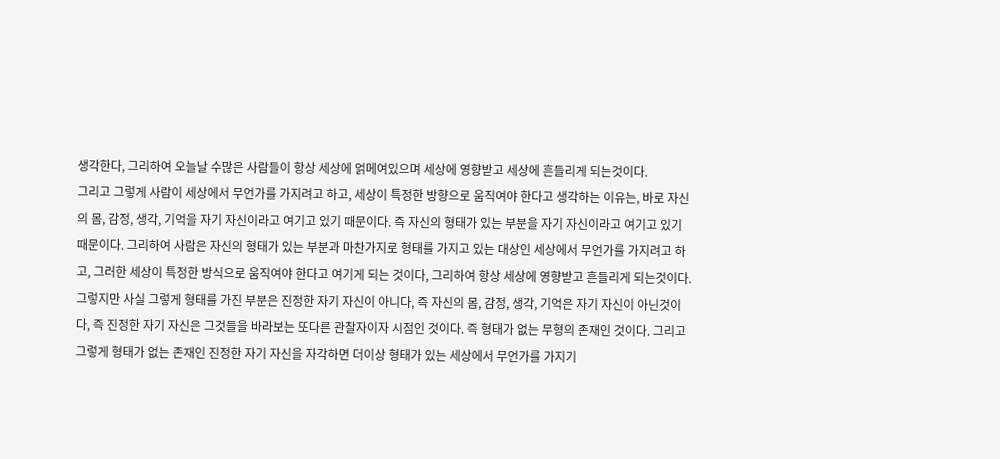생각한다, 그리하여 오늘날 수많은 사람들이 항상 세상에 얽메여있으며 세상에 영향받고 세상에 흔들리게 되는것이다.
그리고 그렇게 사람이 세상에서 무언가를 가지려고 하고, 세상이 특정한 방향으로 움직여야 한다고 생각하는 이유는, 바로 자신의 몸, 감정, 생각, 기억을 자기 자신이라고 여기고 있기 때문이다. 즉 자신의 형태가 있는 부분을 자기 자신이라고 여기고 있기 때문이다. 그리하여 사람은 자신의 형태가 있는 부분과 마찬가지로 형태를 가지고 있는 대상인 세상에서 무언가를 가지려고 하고, 그러한 세상이 특정한 방식으로 움직여야 한다고 여기게 되는 것이다, 그리하여 항상 세상에 영향받고 흔들리게 되는것이다.
그렇지만 사실 그렇게 형태를 가진 부분은 진정한 자기 자신이 아니다, 즉 자신의 몸, 감정, 생각, 기억은 자기 자신이 아닌것이다, 즉 진정한 자기 자신은 그것들을 바라보는 또다른 관찰자이자 시점인 것이다. 즉 형태가 없는 무형의 존재인 것이다. 그리고 그렇게 형태가 없는 존재인 진정한 자기 자신을 자각하면 더이상 형태가 있는 세상에서 무언가를 가지기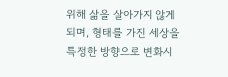위해 삶을 살아가지 않게 되며, 형태를 가진 세상을 특정한 방향으로 변화시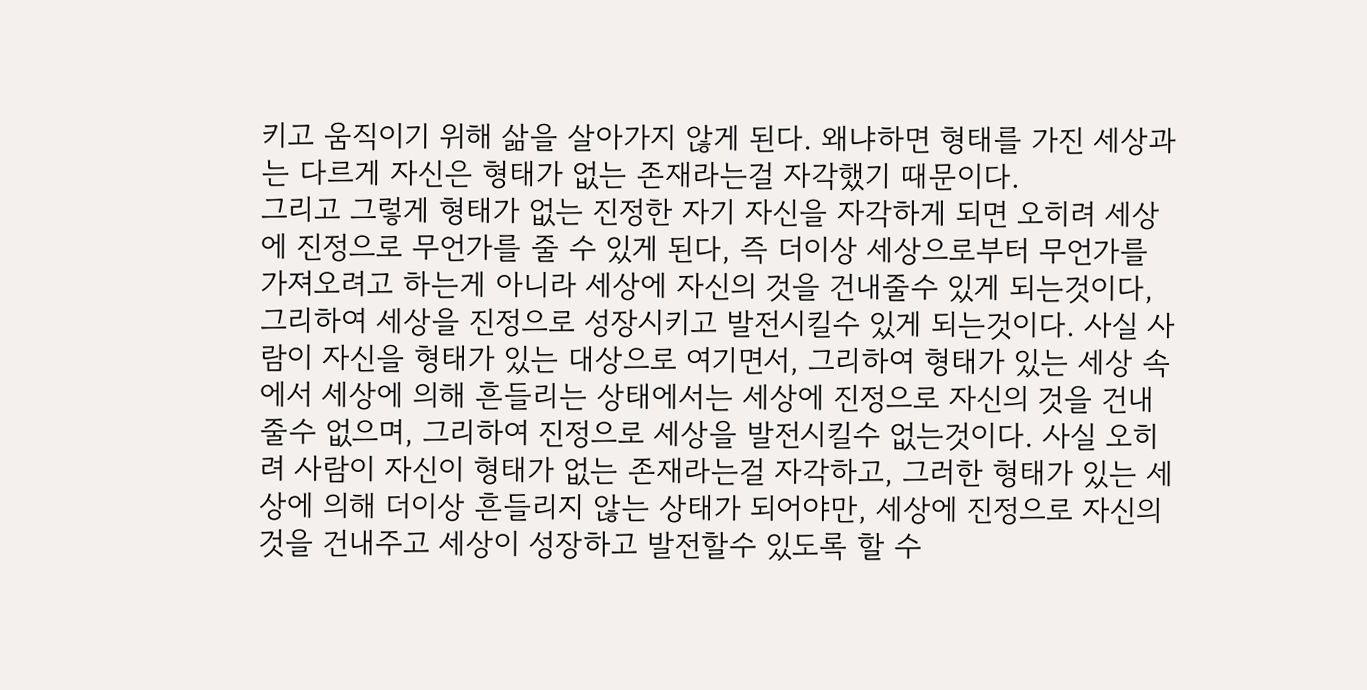키고 움직이기 위해 삶을 살아가지 않게 된다. 왜냐하면 형태를 가진 세상과는 다르게 자신은 형태가 없는 존재라는걸 자각했기 때문이다.
그리고 그렇게 형태가 없는 진정한 자기 자신을 자각하게 되면 오히려 세상에 진정으로 무언가를 줄 수 있게 된다, 즉 더이상 세상으로부터 무언가를 가져오려고 하는게 아니라 세상에 자신의 것을 건내줄수 있게 되는것이다, 그리하여 세상을 진정으로 성장시키고 발전시킬수 있게 되는것이다. 사실 사람이 자신을 형태가 있는 대상으로 여기면서, 그리하여 형태가 있는 세상 속에서 세상에 의해 흔들리는 상태에서는 세상에 진정으로 자신의 것을 건내줄수 없으며, 그리하여 진정으로 세상을 발전시킬수 없는것이다. 사실 오히려 사람이 자신이 형태가 없는 존재라는걸 자각하고, 그러한 형태가 있는 세상에 의해 더이상 흔들리지 않는 상태가 되어야만, 세상에 진정으로 자신의 것을 건내주고 세상이 성장하고 발전할수 있도록 할 수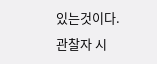있는것이다.
관찰자 시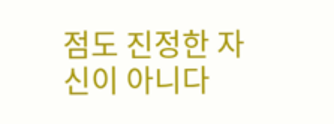점도 진정한 자신이 아니다